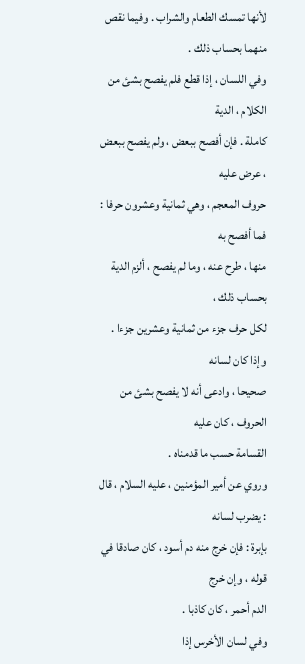لأنها تمسك الطعام والشراب . وفيما نقص منهما بحساب ذلك .
وفي اللسان ، إذا قطع فلم يفصح بشئ من الكلام ، الدية
كاملة . فإن أفصح ببعض ، ولم يفصح ببعض ، عرض عليه
حروف المعجم ، وهي ثمانية وعشرون حرفا : فما أفصح به
منها ، طرح عنه ، وما لم يفصح ، ألزم الدية بحساب ذلك ،
لكل حرف جزء من ثمانية وعشرين جزءا . وإذا كان لسانه
صحيحا ، وادعى أنه لا يفصح بشئ من الحروف ، كان عليه
القسامة حسب ما قدمناه .
وروي عن أمير المؤمنين ، عليه السلام ، قال : يضرب لسانه
بإبرة : فإن خرج منه دم أسود ، كان صادقا في قوله ، وإن خرج
الدم أحمر ، كان كاذبا .
وفي لسان الأخرس إذا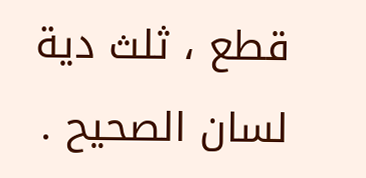قطع ، ثلث دية لسان الصحيح .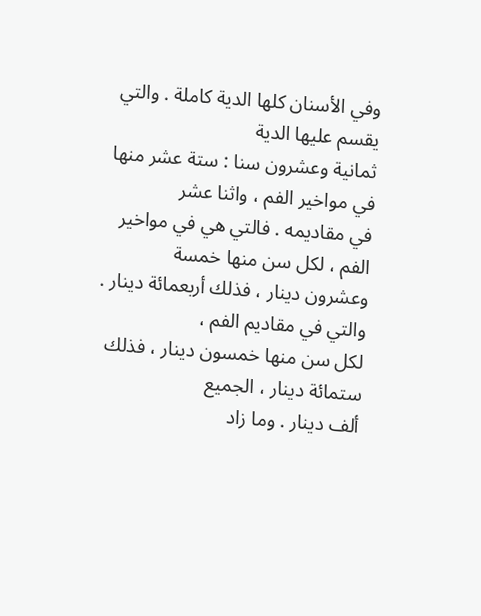وفي الأسنان كلها الدية كاملة . والتي يقسم عليها الدية
ثمانية وعشرون سنا : ستة عشر منها في مواخير الفم ، واثنا عشر
في مقاديمه . فالتي هي في مواخير الفم ، لكل سن منها خمسة
وعشرون دينار ، فذلك أربعمائة دينار . والتي في مقاديم الفم ،
لكل سن منها خمسون دينار ، فذلك ستمائة دينار ، الجميع
ألف دينار . وما زاد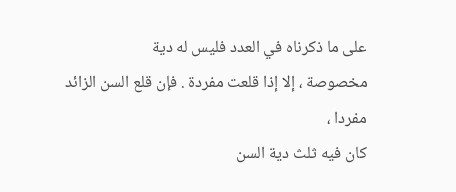على ما ذكرناه في العدد فليس له دية
مخصوصة ، إلا إذا قلعت مفردة . فإن قلع السن الزائد مفردا ،
كان فيه ثلث دية السن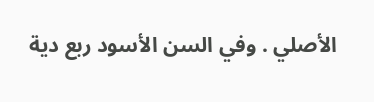الأصلي . وفي السن الأسود ربع دية